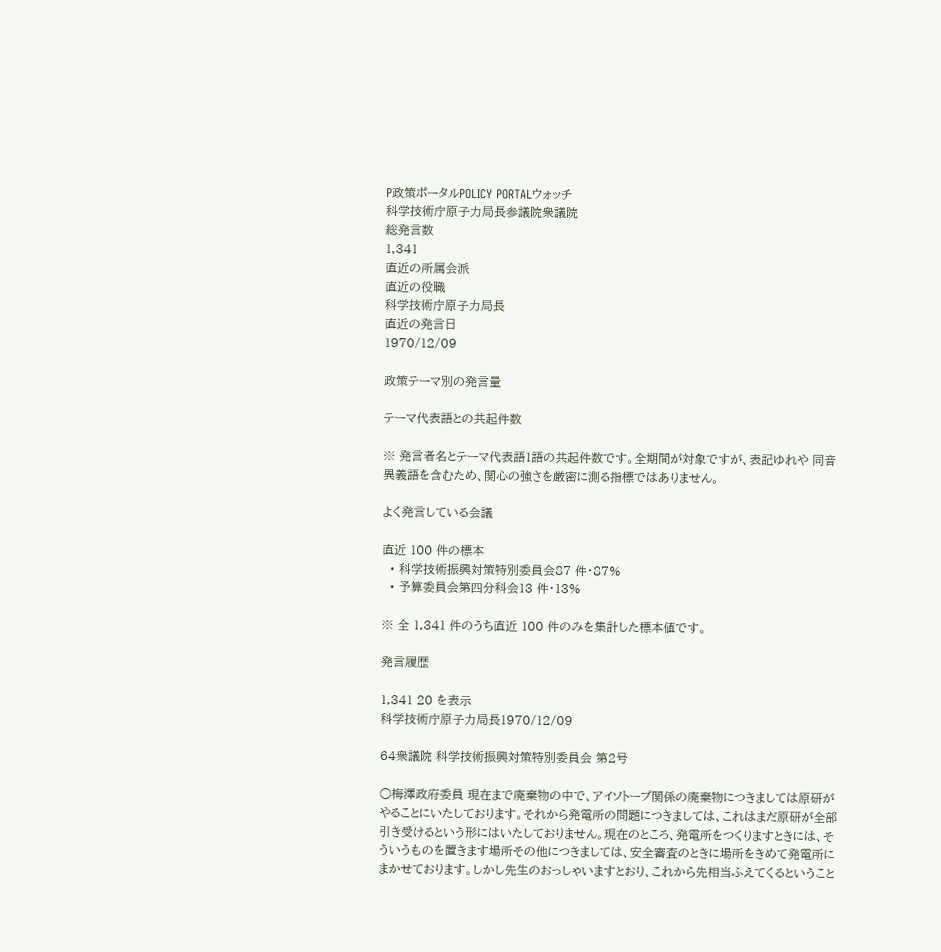P政策ポータルPOLICY PORTALウォッチ
科学技術庁原子力局長参議院衆議院
総発言数
1,341
直近の所属会派
直近の役職
科学技術庁原子力局長
直近の発言日
1970/12/09

政策テーマ別の発言量

テーマ代表語との共起件数

※ 発言者名とテーマ代表語1語の共起件数です。全期間が対象ですが、表記ゆれや 同音異義語を含むため、関心の強さを厳密に測る指標ではありません。

よく発言している会議

直近 100 件の標本
  • 科学技術振興対策特別委員会87 件・87%
  • 予算委員会第四分科会13 件・13%

※ 全 1,341 件のうち直近 100 件のみを集計した標本値です。

発言履歴

1,341 20 を表示
科学技術庁原子力局長1970/12/09

64衆議院 科学技術振興対策特別委員会 第2号

○梅澤政府委員 現在まで廃棄物の中で、アイソトープ関係の廃棄物につきましては原研がやることにいたしております。それから発電所の問題につきましては、これはまだ原研が全部引き受けるという形にはいたしておりません。現在のところ、発電所をつくりますときには、そういうものを置きます場所その他につきましては、安全審査のときに場所をきめて発電所にまかせております。しかし先生のおっしゃいますとおり、これから先相当ふえてくるということ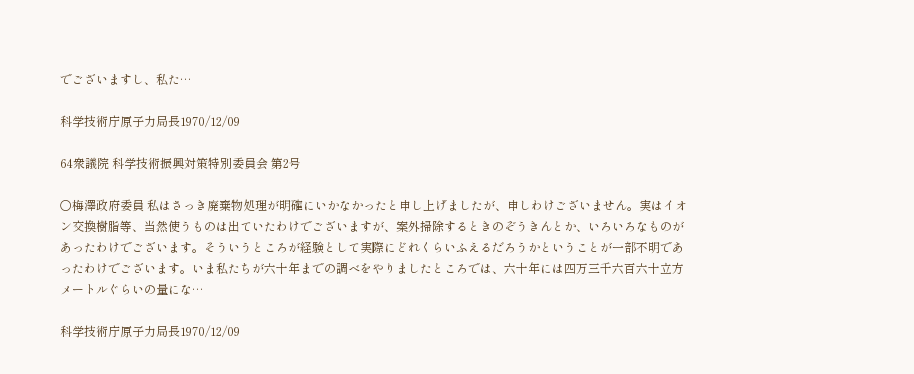でございますし、私た…

科学技術庁原子力局長1970/12/09

64衆議院 科学技術振興対策特別委員会 第2号

○梅澤政府委員 私はさっき廃棄物処理が明確にいかなかったと申し上げましたが、申しわけございません。実はイオン交換樹脂等、当然使うものは出ていたわけでございますが、案外掃除するときのぞうきんとか、いろいろなものがあったわけでございます。そういうところが経験として実際にどれくらいふえるだろうかということが一部不明であったわけでございます。いま私たちが六十年までの調べをやりましたところでは、六十年には四万三千六百六十立方メートルぐらいの量にな…

科学技術庁原子力局長1970/12/09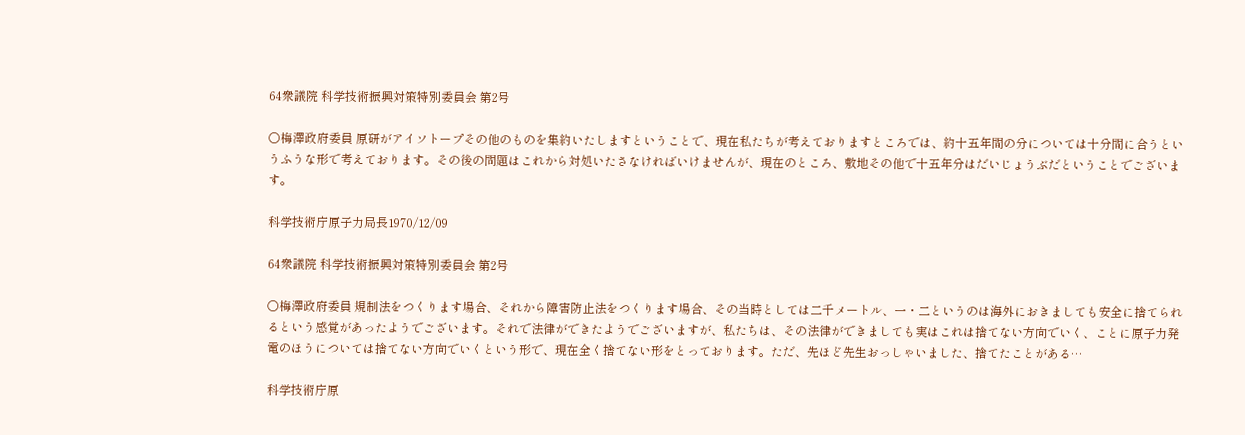64衆議院 科学技術振興対策特別委員会 第2号

○梅澤政府委員 原研がアイソトープその他のものを集約いたしますということで、現在私たちが考えておりますところでは、約十五年間の分については十分間に合うというふうな形で考えております。その後の問題はこれから対処いたさなければいけませんが、現在のところ、敷地その他で十五年分はだいじょうぶだということでございます。

科学技術庁原子力局長1970/12/09

64衆議院 科学技術振興対策特別委員会 第2号

○梅澤政府委員 規制法をつくります場合、それから障害防止法をつくります場合、その当時としては二千メートル、一・二というのは海外におきましても安全に捨てられるという感覚があったようでございます。それで法律ができたようでございますが、私たちは、その法律ができましても実はこれは捨てない方向でいく、ことに原子力発電のほうについては捨てない方向でいくという形で、現在全く捨てない形をとっております。ただ、先ほど先生おっしゃいました、捨てたことがある…

科学技術庁原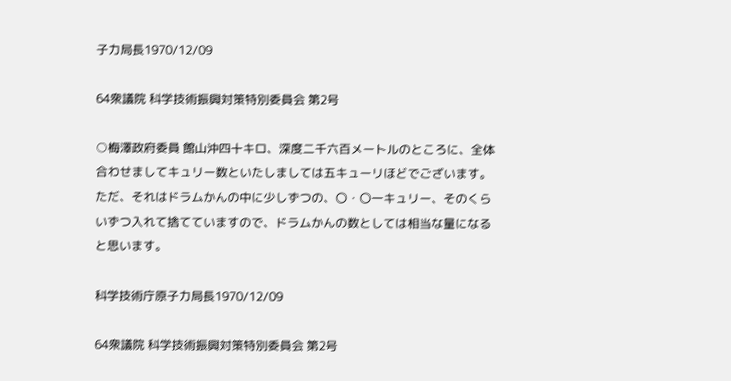子力局長1970/12/09

64衆議院 科学技術振興対策特別委員会 第2号

○梅澤政府委員 館山沖四十キロ、深度二千六百メートルのところに、全体合わせましてキュリー数といたしましては五キューリほどでございます。ただ、それはドラムかんの中に少しずつの、〇・〇一キュリー、そのくらいずつ入れて捨てていますので、ドラムかんの数としては相当な量になると思います。

科学技術庁原子力局長1970/12/09

64衆議院 科学技術振興対策特別委員会 第2号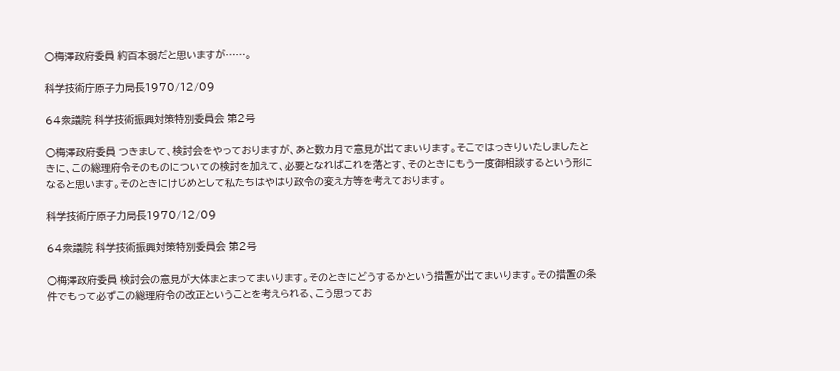○梅澤政府委員 約百本弱だと思いますが……。

科学技術庁原子力局長1970/12/09

64衆議院 科学技術振興対策特別委員会 第2号

○梅澤政府委員 つきまして、検討会をやっておりますが、あと数カ月で意見が出てまいります。そこではっきりいたしましたときに、この総理府令そのものについての検討を加えて、必要となればこれを落とす、そのときにもう一度御相談するという形になると思います。そのときにけじめとして私たちはやはり政令の変え方等を考えております。

科学技術庁原子力局長1970/12/09

64衆議院 科学技術振興対策特別委員会 第2号

○梅澤政府委員 検討会の意見が大体まとまってまいります。そのときにどうするかという措置が出てまいります。その措置の条件でもって必ずこの総理府令の改正ということを考えられる、こう思ってお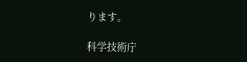ります。

科学技術庁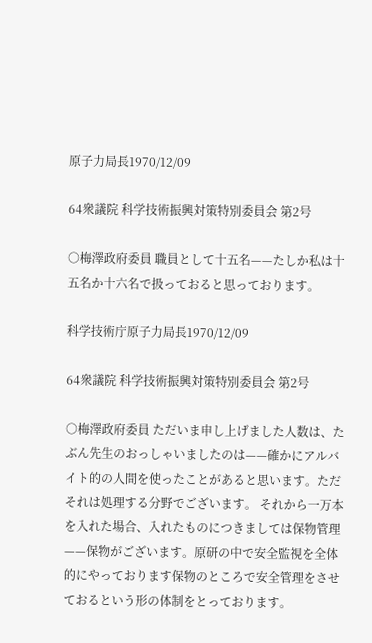原子力局長1970/12/09

64衆議院 科学技術振興対策特別委員会 第2号

○梅澤政府委員 職員として十五名——たしか私は十五名か十六名で扱っておると思っております。

科学技術庁原子力局長1970/12/09

64衆議院 科学技術振興対策特別委員会 第2号

○梅澤政府委員 ただいま申し上げました人数は、たぶん先生のおっしゃいましたのは——確かにアルバイト的の人間を使ったことがあると思います。ただそれは処理する分野でございます。 それから一万本を入れた場合、入れたものにつきましては保物管理——保物がございます。原研の中で安全監視を全体的にやっております保物のところで安全管理をさせておるという形の体制をとっております。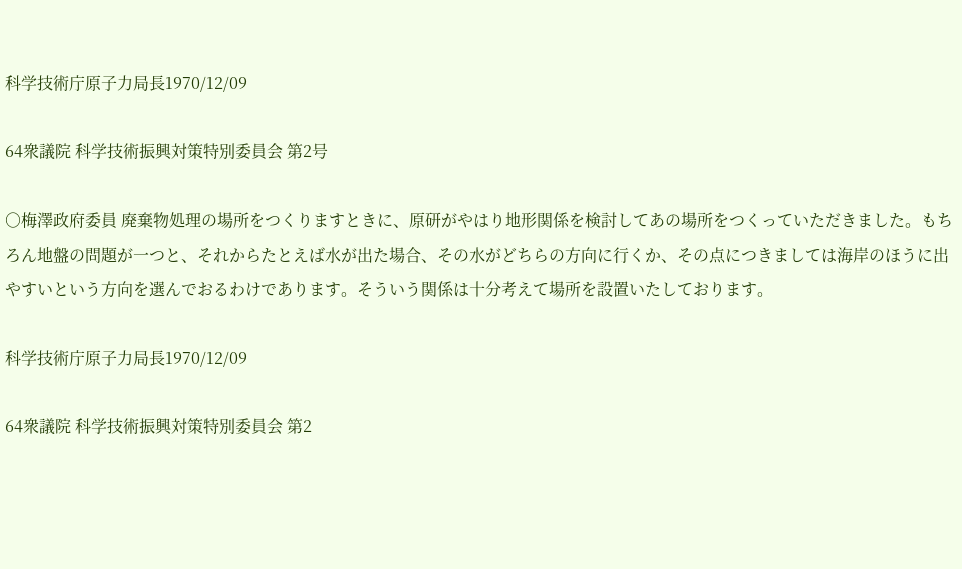科学技術庁原子力局長1970/12/09

64衆議院 科学技術振興対策特別委員会 第2号

○梅澤政府委員 廃棄物処理の場所をつくりますときに、原研がやはり地形関係を検討してあの場所をつくっていただきました。もちろん地盤の問題が一つと、それからたとえば水が出た場合、その水がどちらの方向に行くか、その点につきましては海岸のほうに出やすいという方向を選んでおるわけであります。そういう関係は十分考えて場所を設置いたしております。

科学技術庁原子力局長1970/12/09

64衆議院 科学技術振興対策特別委員会 第2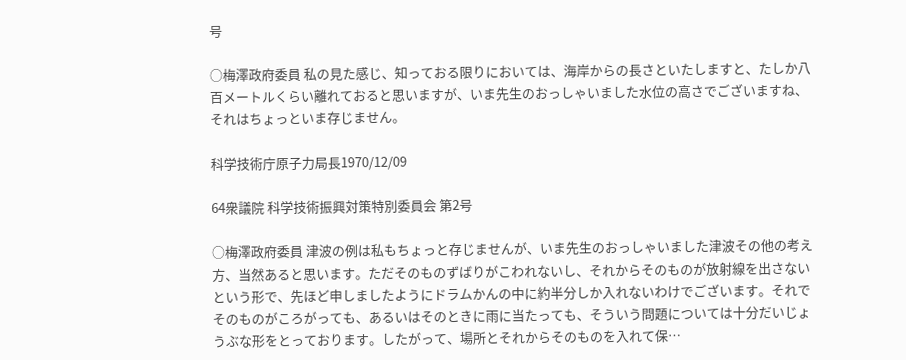号

○梅澤政府委員 私の見た感じ、知っておる限りにおいては、海岸からの長さといたしますと、たしか八百メートルくらい離れておると思いますが、いま先生のおっしゃいました水位の高さでございますね、それはちょっといま存じません。

科学技術庁原子力局長1970/12/09

64衆議院 科学技術振興対策特別委員会 第2号

○梅澤政府委員 津波の例は私もちょっと存じませんが、いま先生のおっしゃいました津波その他の考え方、当然あると思います。ただそのものずばりがこわれないし、それからそのものが放射線を出さないという形で、先ほど申しましたようにドラムかんの中に約半分しか入れないわけでございます。それでそのものがころがっても、あるいはそのときに雨に当たっても、そういう問題については十分だいじょうぶな形をとっております。したがって、場所とそれからそのものを入れて保…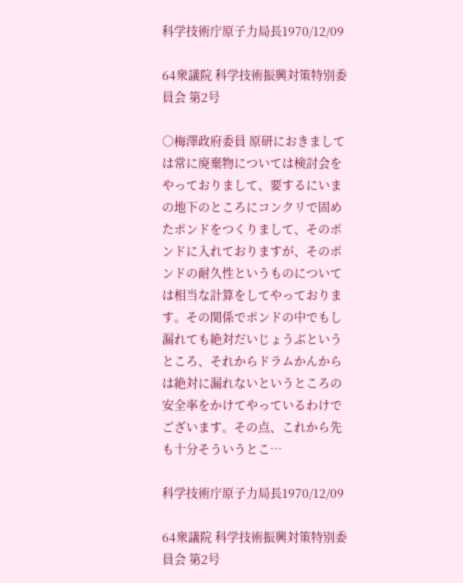科学技術庁原子力局長1970/12/09

64衆議院 科学技術振興対策特別委員会 第2号

○梅澤政府委員 原研におきましては常に廃棄物については検討会をやっておりまして、要するにいまの地下のところにコンクリで固めたポンドをつくりまして、そのポンドに入れておりますが、そのポンドの耐久性というものについては相当な計算をしてやっております。その関係でポンドの中でもし漏れても絶対だいじょうぶというところ、それからドラムかんからは絶対に漏れないというところの安全率をかけてやっているわけでございます。その点、これから先も十分そういうとこ…

科学技術庁原子力局長1970/12/09

64衆議院 科学技術振興対策特別委員会 第2号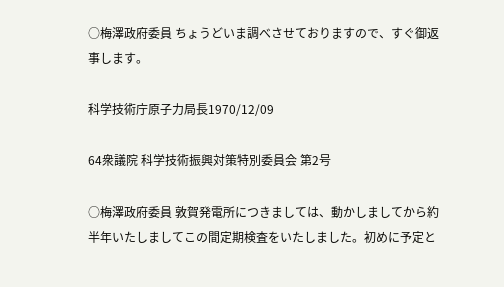○梅澤政府委員 ちょうどいま調べさせておりますので、すぐ御返事します。

科学技術庁原子力局長1970/12/09

64衆議院 科学技術振興対策特別委員会 第2号

○梅澤政府委員 敦賀発電所につきましては、動かしましてから約半年いたしましてこの間定期検査をいたしました。初めに予定と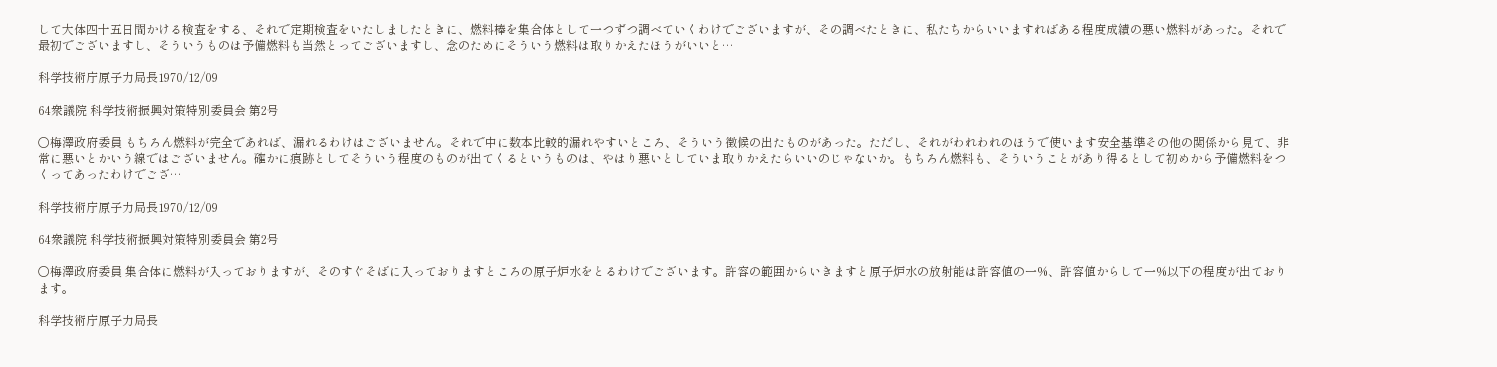して大体四十五日間かける検査をする、それで定期検査をいたしましたときに、燃料棒を集合体として一つずつ調べていくわけでございますが、その調べたときに、私たちからいいますればある程度成績の悪い燃料があった。それで最初でございますし、そういうものは予備燃料も当然とってございますし、念のためにそういう燃料は取りかえたほうがいいと…

科学技術庁原子力局長1970/12/09

64衆議院 科学技術振興対策特別委員会 第2号

○梅澤政府委員 もちろん燃料が完全であれば、漏れるわけはございません。それで中に数本比較的漏れやすいところ、そういう徴候の出たものがあった。ただし、それがわれわれのほうで使います安全基準その他の関係から見て、非常に悪いとかいう線ではございません。確かに痕跡としてそういう程度のものが出てくるというものは、やはり悪いとしていま取りかえたらいいのじゃないか。もちろん燃料も、そういうことがあり得るとして初めから予備燃料をつくってあったわけでござ…

科学技術庁原子力局長1970/12/09

64衆議院 科学技術振興対策特別委員会 第2号

○梅澤政府委員 集合体に燃料が入っておりますが、そのすぐそばに入っておりますところの原子炉水をとるわけでございます。許容の範囲からいきますと原子炉水の放射能は許容値の一%、許容値からして一%以下の程度が出ております。

科学技術庁原子力局長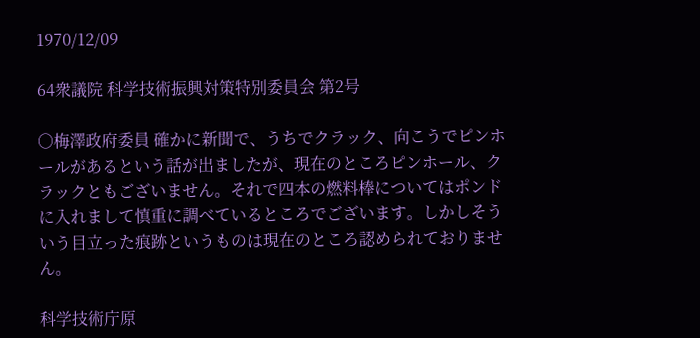1970/12/09

64衆議院 科学技術振興対策特別委員会 第2号

○梅澤政府委員 確かに新聞で、うちでクラック、向こうでピンホールがあるという話が出ましたが、現在のところピンホール、クラックともございません。それで四本の燃料棒についてはポンドに入れまして慎重に調べているところでございます。しかしそういう目立った痕跡というものは現在のところ認められておりません。

科学技術庁原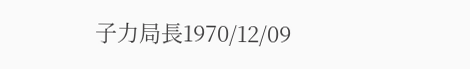子力局長1970/12/09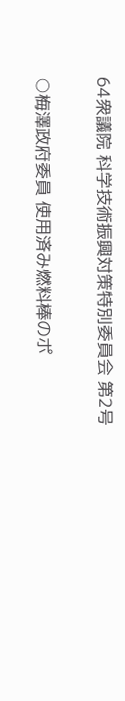64衆議院 科学技術振興対策特別委員会 第2号

○梅澤政府委員 使用済み燃料棒のポ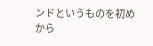ンドというものを初めから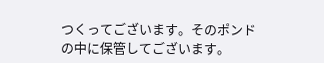つくってございます。そのポンドの中に保管してございます。